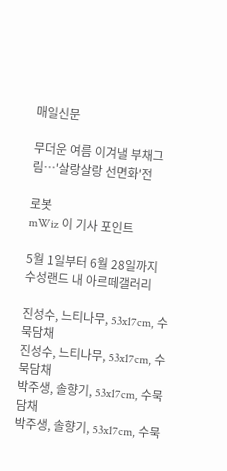매일신문

무더운 여름 이겨낼 부채그림…'살랑살랑 선면화'전

로봇
mWiz 이 기사 포인트

5월 1일부터 6월 28일까지
수성랜드 내 아르떼갤러리

진성수, 느티나무, 53x17cm, 수묵담채
진성수, 느티나무, 53x17cm, 수묵담채
박주생, 솔향기, 53x17cm, 수묵담채
박주생, 솔향기, 53x17cm, 수묵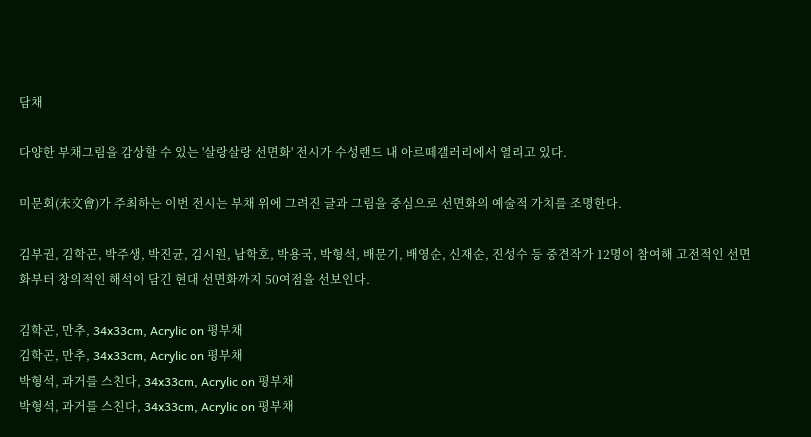담채

다양한 부채그림을 감상할 수 있는 '살랑살랑 선면화' 전시가 수성랜드 내 아르떼갤러리에서 열리고 있다.

미문회(未文會)가 주최하는 이번 전시는 부채 위에 그려진 글과 그림을 중심으로 선면화의 예술적 가치를 조명한다.

김부권, 김학곤, 박주생, 박진균, 김시원, 남학호, 박용국, 박형석, 배문기, 배영순, 신재순, 진성수 등 중견작가 12명이 참여해 고전적인 선면화부터 창의적인 해석이 담긴 현대 선면화까지 50여점을 선보인다.

김학곤, 만추, 34x33cm, Acrylic on 평부채
김학곤, 만추, 34x33cm, Acrylic on 평부채
박형석, 과거를 스친다, 34x33cm, Acrylic on 평부채
박형석, 과거를 스친다, 34x33cm, Acrylic on 평부채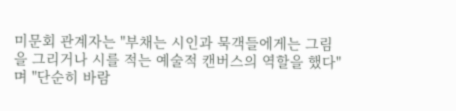미문회 관계자는 "부채는 시인과 묵객들에게는 그림을 그리거나 시를 적는 예술적 캔버스의 역할을 했다"며 "단순히 바람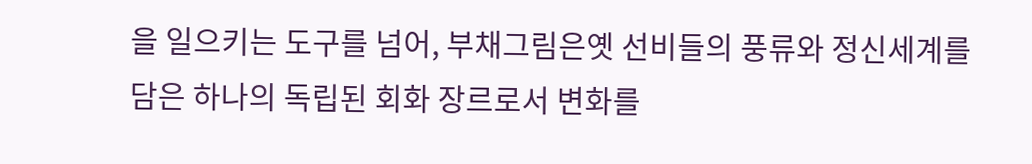을 일으키는 도구를 넘어, 부채그림은옛 선비들의 풍류와 정신세계를 담은 하나의 독립된 회화 장르로서 변화를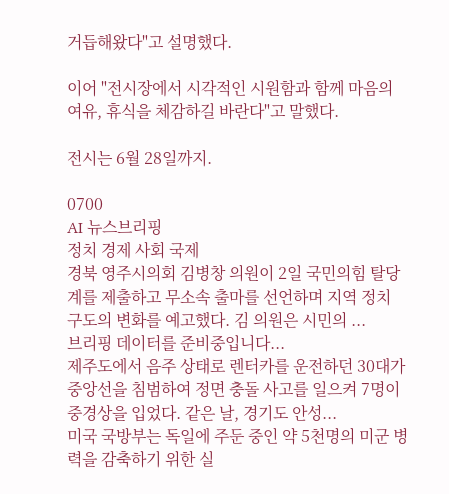거듭해왔다"고 설명했다.

이어 "전시장에서 시각적인 시원함과 함께 마음의 여유, 휴식을 체감하길 바란다"고 말했다.

전시는 6월 28일까지.

0700
AI 뉴스브리핑
정치 경제 사회 국제
경북 영주시의회 김병창 의원이 2일 국민의힘 탈당계를 제출하고 무소속 출마를 선언하며 지역 정치 구도의 변화를 예고했다. 김 의원은 시민의 ...
브리핑 데이터를 준비중입니다...
제주도에서 음주 상태로 렌터카를 운전하던 30대가 중앙선을 침범하여 정면 충돌 사고를 일으켜 7명이 중경상을 입었다. 같은 날, 경기도 안성...
미국 국방부는 독일에 주둔 중인 약 5천명의 미군 병력을 감축하기 위한 실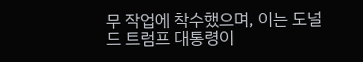무 작업에 착수했으며, 이는 도널드 트럼프 대통령이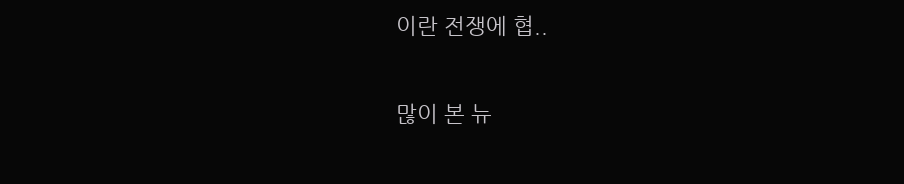이란 전쟁에 협..

많이 본 뉴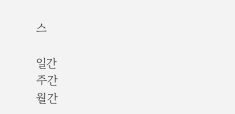스

일간
주간
월간